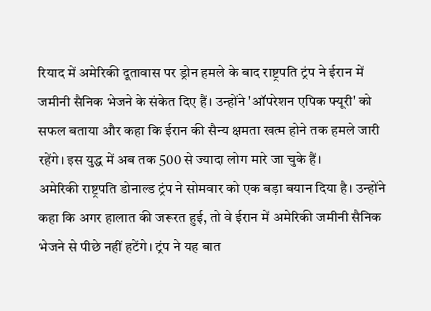रियाद में अमेरिकी दूतावास पर ड्रोन हमले के बाद राष्ट्रपति ट्रंप ने ईरान में जमीनी सैनिक भेजने के संकेत दिए हैं। उन्होंने 'ऑपरेशन एपिक फ्यूरी' को सफल बताया और कहा कि ईरान की सैन्य क्षमता खत्म होने तक हमले जारी रहेंगे। इस युद्ध में अब तक 500 से ज्यादा लोग मारे जा चुके हैं।
अमेरिकी राष्ट्रपति डोनाल्ड ट्रंप ने सोमवार को एक बड़ा बयान दिया है। उन्होंने कहा कि अगर हालात की जरूरत हुई, तो वे ईरान में अमेरिकी जमीनी सैनिक भेजने से पीछे नहीं हटेंगे। ट्रंप ने यह बात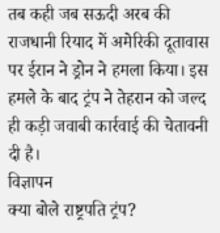तब कही जब सऊदी अरब की राजधानी रियाद में अमेरिकी दूतावास पर ईरान ने ड्रोन ने हमला किया। इस हमले के बाद ट्रंप ने तेहरान को जल्द ही कड़ी जवाबी कार्रवाई की चेतावनी दी है।
विज्ञापन
क्या बोले राष्ट्रपति ट्रंप?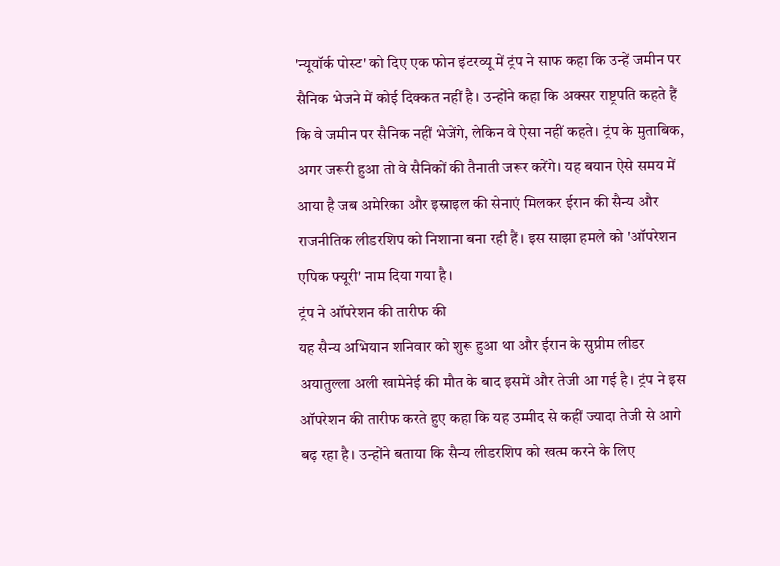'न्यूयॉर्क पोस्ट' को दिए एक फोन इंटरव्यू में ट्रंप ने साफ कहा कि उन्हें जमीन पर सैनिक भेजने में कोई दिक्कत नहीं है। उन्होंने कहा कि अक्सर राष्ट्रपति कहते हैं कि वे जमीन पर सैनिक नहीं भेजेंगे, लेकिन वे ऐसा नहीं कहते। ट्रंप के मुताबिक, अगर जरूरी हुआ तो वे सैनिकों की तैनाती जरूर करेंगे। यह बयान ऐसे समय में आया है जब अमेरिका और इस्राइल की सेनाएं मिलकर ईरान की सैन्य और राजनीतिक लीडरशिप को निशाना बना रही हैं। इस साझा हमले को 'ऑपरेशन एपिक फ्यूरी' नाम दिया गया है।
ट्रंप ने ऑपरेशन की तारीफ की
यह सैन्य अभियान शनिवार को शुरू हुआ था और ईरान के सुप्रीम लीडर अयातुल्ला अली खामेनेई की मौत के बाद इसमें और तेजी आ गई है। ट्रंप ने इस ऑपरेशन की तारीफ करते हुए कहा कि यह उम्मीद से कहीं ज्यादा तेजी से आगे बढ़ रहा है। उन्होंने बताया कि सैन्य लीडरशिप को खत्म करने के लिए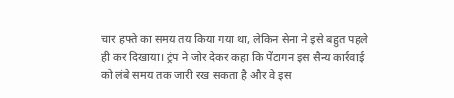चार हफ्ते का समय तय किया गया था, लेकिन सेना ने इसे बहुत पहले ही कर दिखाया। ट्रंप ने जोर देकर कहा कि पेंटागन इस सैन्य कार्रवाई को लंबे समय तक जारी रख सकता है और वे इस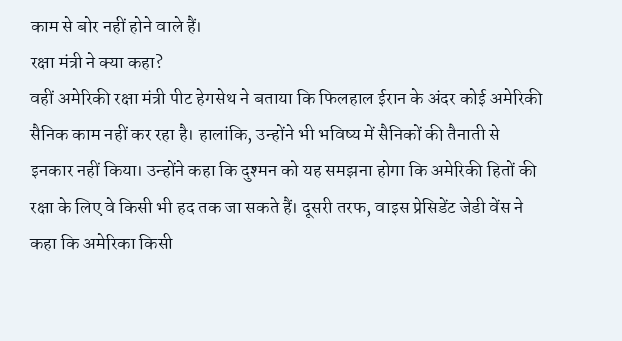काम से बोर नहीं होने वाले हैं।
रक्षा मंत्री ने क्या कहा?
वहीं अमेरिकी रक्षा मंत्री पीट हेगसेथ ने बताया कि फिलहाल ईरान के अंदर कोई अमेरिकी सैनिक काम नहीं कर रहा है। हालांकि, उन्होंने भी भविष्य में सैनिकों की तैनाती से इनकार नहीं किया। उन्होंने कहा कि दुश्मन को यह समझना होगा कि अमेरिकी हितों की रक्षा के लिए वे किसी भी हद तक जा सकते हैं। दूसरी तरफ, वाइस प्रेसिडेंट जेडी वेंस ने कहा कि अमेरिका किसी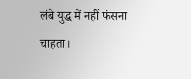लंबे युद्ध में नहीं फंसना चाहता।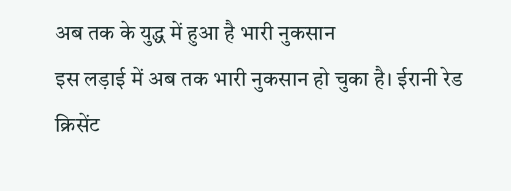अब तक के युद्ध में हुआ है भारी नुकसान
इस लड़ाई में अब तक भारी नुकसान हो चुका है। ईरानी रेड क्रिसेंट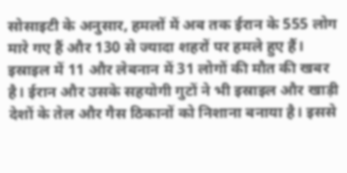सोसाइटी के अनुसार, हमलों में अब तक ईरान के 555 लोग मारे गए हैं और 130 से ज्यादा शहरों पर हमले हुए हैं। इस्राइल में 11 और लेबनान में 31 लोगों की मौत की खबर है। ईरान और उसके सहयोगी गुटों ने भी इस्राइल और खाड़ी देशों के तेल और गैस ठिकानों को निशाना बनाया है। इससे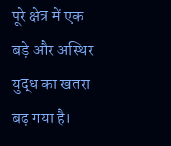पूरे क्षेत्र में एक बड़े और अस्थिर युद्ध का खतरा बढ़ गया है।